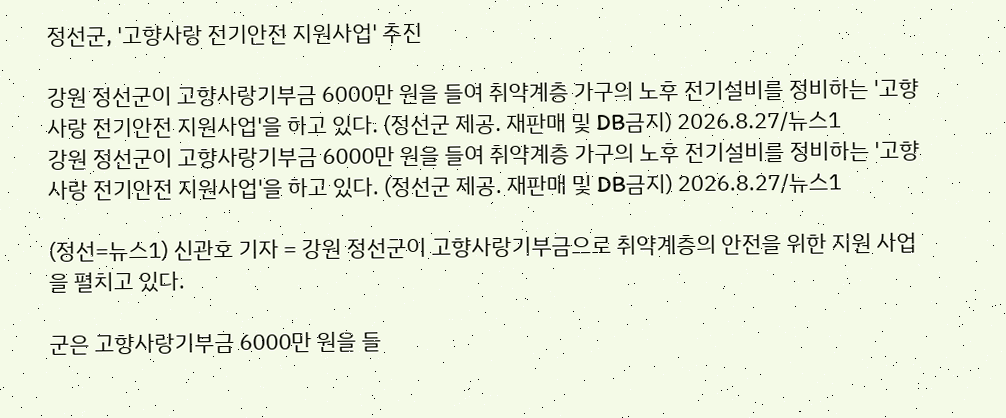정선군, '고향사랑 전기안전 지원사업' 추진

강원 정선군이 고향사랑기부금 6000만 원을 들여 취약계층 가구의 노후 전기설비를 정비하는 '고향사랑 전기안전 지원사업'을 하고 있다. (정선군 제공. 재판매 및 DB금지) 2026.8.27/뉴스1
강원 정선군이 고향사랑기부금 6000만 원을 들여 취약계층 가구의 노후 전기설비를 정비하는 '고향사랑 전기안전 지원사업'을 하고 있다. (정선군 제공. 재판매 및 DB금지) 2026.8.27/뉴스1

(정선=뉴스1) 신관호 기자 = 강원 정선군이 고향사랑기부금으로 취약계층의 안전을 위한 지원 사업을 펼치고 있다.

군은 고향사랑기부금 6000만 원을 들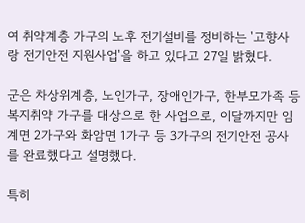여 취약계층 가구의 노후 전기설비를 정비하는 '고향사랑 전기안전 지원사업'을 하고 있다고 27일 밝혔다.

군은 차상위계층, 노인가구, 장애인가구, 한부모가족 등 복지취약 가구를 대상으로 한 사업으로, 이달까지만 임계면 2가구와 화암면 1가구 등 3가구의 전기안전 공사를 완료했다고 설명했다.

특히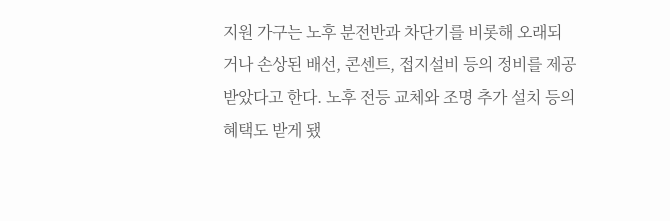지원 가구는 노후 분전반과 차단기를 비롯해 오래되거나 손상된 배선, 콘센트, 접지설비 등의 정비를 제공받았다고 한다. 노후 전등 교체와 조명 추가 설치 등의 혜택도 받게 됐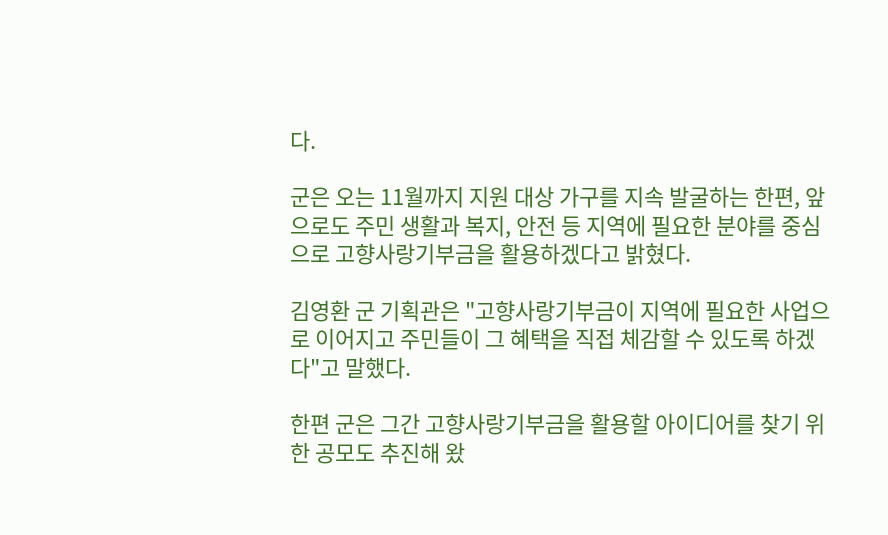다.

군은 오는 11월까지 지원 대상 가구를 지속 발굴하는 한편, 앞으로도 주민 생활과 복지, 안전 등 지역에 필요한 분야를 중심으로 고향사랑기부금을 활용하겠다고 밝혔다.

김영환 군 기획관은 "고향사랑기부금이 지역에 필요한 사업으로 이어지고 주민들이 그 혜택을 직접 체감할 수 있도록 하겠다"고 말했다.

한편 군은 그간 고향사랑기부금을 활용할 아이디어를 찾기 위한 공모도 추진해 왔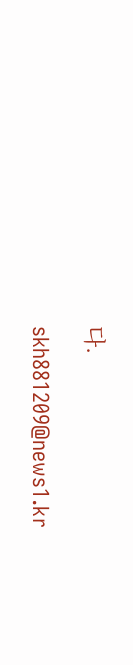다.

skh881209@news1.kr